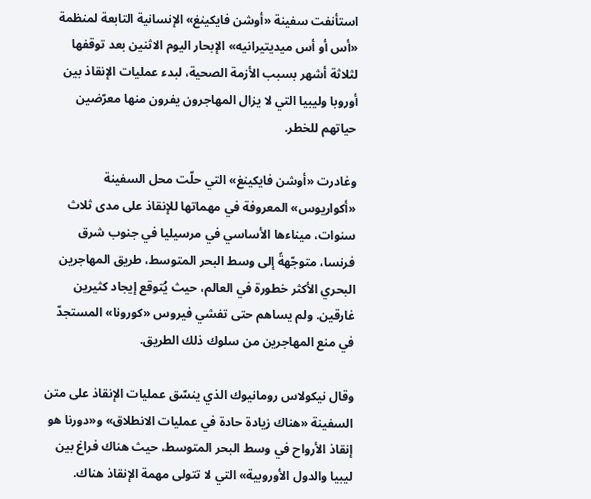استأنفت سفينة «أوشن فايكينغ» الإنسانية التابعة لمنظمة «أس أو أس ميديتيرانيه» الإبحار اليوم الاثنين بعد توقفها لثلاثة أشهر بسبب الأزمة الصحية، لبدء عمليات الإنقاذ بين أوروبا وليبيا التي لا يزال المهاجرون يفرون منها معرّضين حياتهم للخطر.

وغادرت «أوشن فايكينغ» التي حلّت محل السفينة «أكواريوس» المعروفة في مهماتها للإنقاذ على مدى ثلاث سنوات، ميناءها الأساسي في مرسيليا في جنوب شرق فرنسا، متوجّهةً إلى وسط البحر المتوسط، طريق المهاجرين البحري الأكثر خطورة في العالم، حيث يُتوقع إيجاد كثيرين غارقين. ولم يساهم حتى تفشي فيروس «كورونا» المستجدّ في منع المهاجرين من سلوك ذلك الطريق.

وقال نيكولاس رومانيوك الذي ينسّق عمليات الإنقاذ على متن السفينة «هناك زيادة حادة في عمليات الانطلاق» و«دورنا هو إنقاذ الأرواح في وسط البحر المتوسط، حيث هناك فراغ بين ليبيا والدول الأوروبية» التي لا تتولى مهمة الإنقاذ هناك.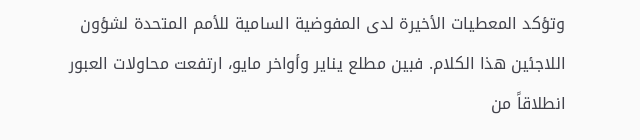وتؤكد المعطيات الأخيرة لدى المفوضية السامية للأمم المتحدة لشؤون اللاجئين هذا الكلام. فبين مطلع يناير وأواخر مايو، ارتفعت محاولات العبور انطلاقاً من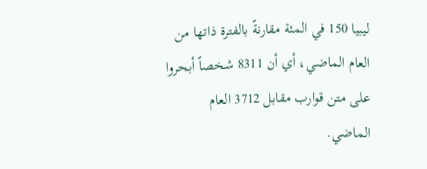ليبيا 150 في المئة مقارنةً بالفترة ذاتها من العام الماضي، أي أن 8311 شخصاً أبحروا على متن قوارب مقابل 3712 العام الماضي.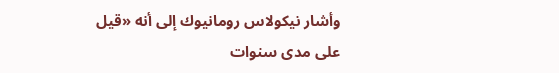وأشار نيكولاس رومانيوك إلى أنه «قيل على مدى سنوات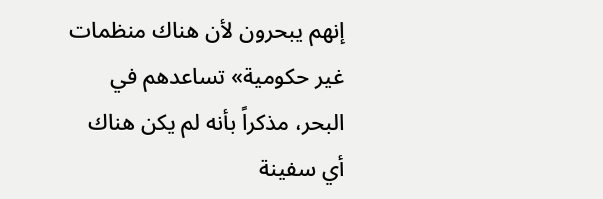إنهم يبحرون لأن هناك منظمات غير حكومية» تساعدهم في البحر، مذكراً بأنه لم يكن هناك أي سفينة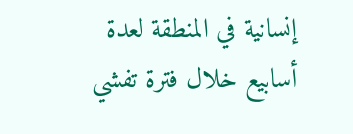إنسانية في المنطقة لعدة أسابيع خلال فترة تفشي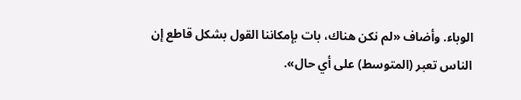الوباء. وأضاف «لم نكن هناك، بات بإمكاننا القول بشكل قاطع إن الناس تعبر (المتوسط) على أي حال».